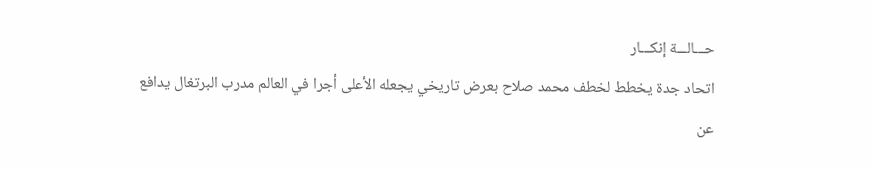حـــالـــة إنكـــار
اتحاد جدة يخطط لخطف محمد صلاح بعرض تاريخي يجعله الأعلى أجرا في العالم مدرب البرتغال يدافع عن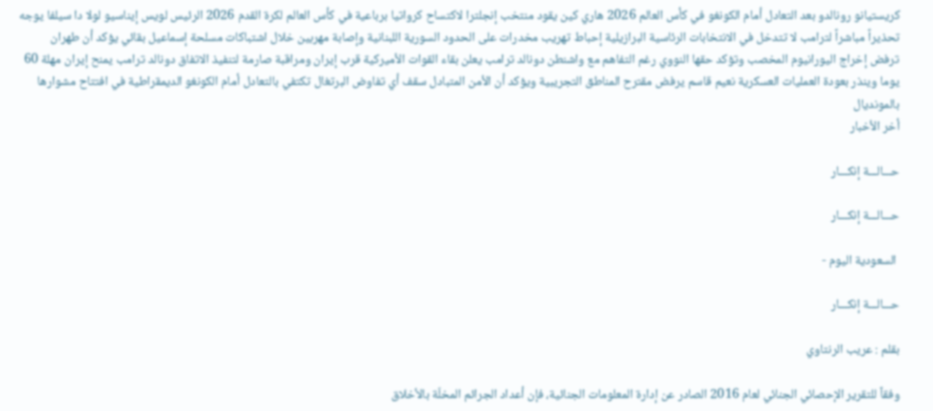كريستيانو رونالدو بعد التعادل أمام الكونغو في كأس العالم 2026 هاري كين يقود منتخب إنجلترا لاكتساح كرواتيا برباعية في كأس العالم لكرة القدم 2026 الرئيس لويس إيناسيو لولا دا سيلفا يوجه تحذيراً مباشراً لترامب لا تتدخل في الانتخابات الرئاسية البرازيلية إحباط تهريب مخدرات على الحدود السورية اللبنانية وإصابة مهربين خلال اشتباكات مسلحة إسماعيل بقائي يؤكد أن طهران ترفض إخراج اليورانيوم المخصب وتؤكد حقها النووي رغم التفاهم مع واشنطن دونالد ترامب يعلن بقاء القوات الأميركية قرب إيران ومراقبة صارمة لتنفيذ الاتفاق دونالد ترامب يمنح إيران مهلة 60 يوما وينذر بعودة العمليات العسكرية نعيم قاسم يرفض مقترح المناطق التجريبية ويؤكد أن الأمن المتبادل سقف أي تفاوض البرتغال تكتفي بالتعادل أمام الكونغو الديمقراطية في افتتاح مشوارها بالمونديال
أخر الأخبار

حـــالـــة إنكـــار

حـــالـــة إنكـــار

 السعودية اليوم -

حـــالـــة إنكـــار

بقلم : عريب الرنتاوي

وفقاً للتقرير الإحصائي الجنائي لعام 2016 الصادر عن إدارة المعلومات الجنائية، فإن أعداد الجرائم المخلّة بالأخلاق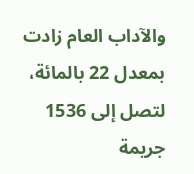والآداب العام زادت بمعدل 22 بالمائة، لتصل إلى 1536 جريمة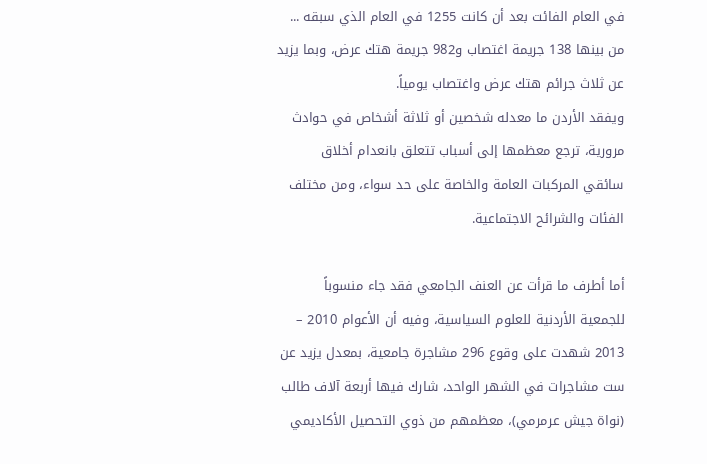في العام الفائت بعد أن كانت 1255 في العام الذي سبقه ... من بينها 138 جريمة اغتصاب و982 جريمة هتك عرض، وبما يزيد عن ثلاث جرائم هتك عرض واغتصاب يومياً.
ويفقد الأردن ما معدله شخصين أو ثلاثة أشخاص في حوادث مرورية، ترجع معظمها إلى أسباب تتعلق بانعدام أخلاق سائقي المركبات العامة والخاصة على حد سواء، ومن مختلف الفئات والشرائح الاجتماعية.

أما أطرف ما قرأت عن العنف الجامعي فقد جاء منسوباً للجمعية الأردنية للعلوم السياسية، وفيه أن الأعوام 2010 – 2013 شهدت على وقوع 296 مشاجرة جامعية، بمعدل يزيد عن ست مشاجرات في الشهر الواحد، شارك فيها أربعة آلاف طالب (نواة جيش عرمرمي)، معظمهم من ذوي التحصيل الأكاديمي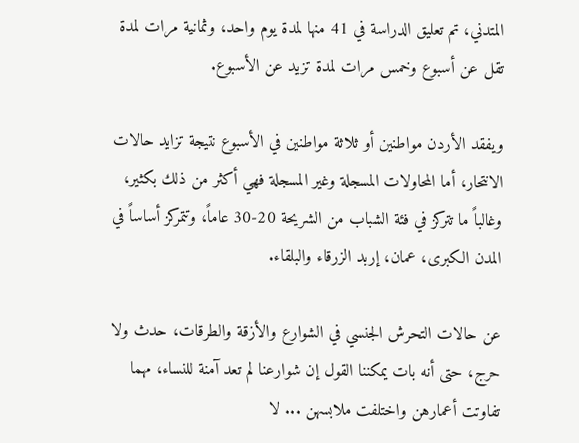المتدني، تم تعليق الدراسة في 41 منها لمدة يوم واحد، وثمانية مرات لمدة تقل عن أسبوع وخمس مرات لمدة تزيد عن الأسبوع.

ويفقد الأردن مواطنين أو ثلاثة مواطنين في الأسبوع نتيجة تزايد حالات الانتحار، أما المحاولات المسجلة وغير المسجلة فهي أكثر من ذلك بكثير، وغالباً ما تتركز في فئة الشباب من الشريحة 20-30 عاماً، وتتمركز أساساً في المدن الكبرى، عمان، إربد الزرقاء والبلقاء.

عن حالات التحرش الجنسي في الشوارع والأزقة والطرقات، حدث ولا حرج، حتى أنه بات يمكننا القول إن شوارعنا لم تعد آمنة للنساء، مهما تفاوتت أعمارهن واختلفت ملابسهن ... لا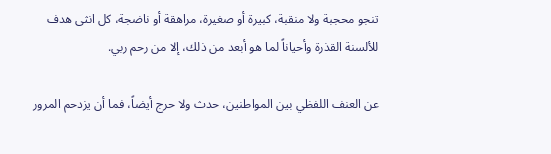تنجو محجبة ولا منقبة، كبيرة أو صغيرة، مراهقة أو ناضجة، كل انثى هدف للألسنة القذرة وأحياناً لما هو أبعد من ذلك، إلا من رحم ربي.

عن العنف اللفظي بين المواطنين، حدث ولا حرج أيضاً، فما أن يزدحم المرور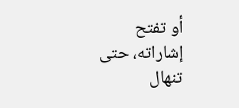أو تفتح إشاراته، حتى تنهال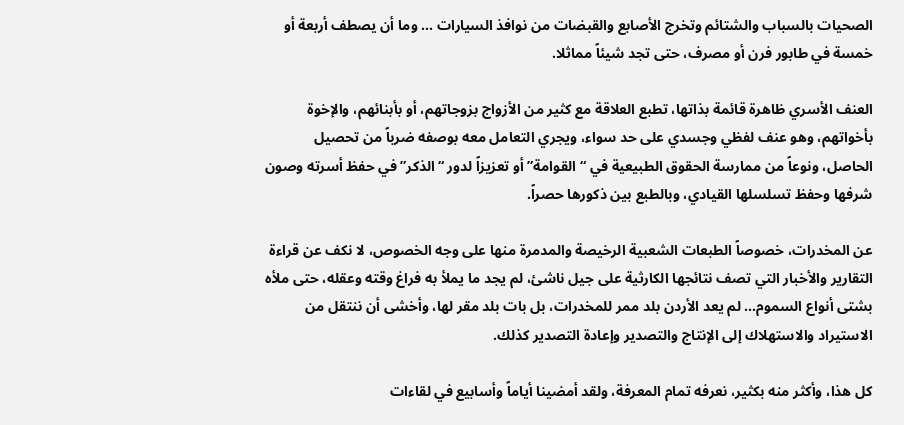الصحيات بالسباب والشتائم وتخرج الأصابع والقبضات من نوافذ السيارات ... وما أن يصطف أربعة أو خمسة في طابور فرن أو مصرف، حتى تجد شيئاً مماثلا.

العنف الأسري ظاهرة قائمة بذاتها، تطبع العلاقة مع كثير من الأزواج بزوجاتهم، أو بأبنائهم، والإخوة بأخواتهم، وهو عنف لفظي وجسدي على حد سواء، ويجري التعامل معه بوصفه ضرباً من تحصيل الحاصل، ونوعاً من ممارسة الحقوق الطبيعية في “القوامة” أو تعزيزاً لدور “الذكر” في حفظ أسرته وصون شرفها وحفظ تسلسلها القيادي، وبالطبع بين ذكورها حصراً.

عن المخدرات، خصوصاً الطبعات الشعبية الرخيصة والمدمرة منها على وجه الخصوص، لا نكف عن قراءة التقارير والأخبار التي تصف نتائجها الكارثية على جيل ناشئ، لم يجد ما يملأ به فراغ وقته وعقله، حتى ملأه بشتى أنواع السموم... لم يعد الأردن بلد ممر للمخدرات، بل بات بلد مقر لها، وأخشى أن ننتقل من الاستيراد والاستهلاك إلى الإنتاج والتصدير وإعادة التصدير كذلك.

كل هذا، وأكثر منه بكثير، نعرفه تمام المعرفة، ولقد أمضينا أياماً وأسابيع في لقاءات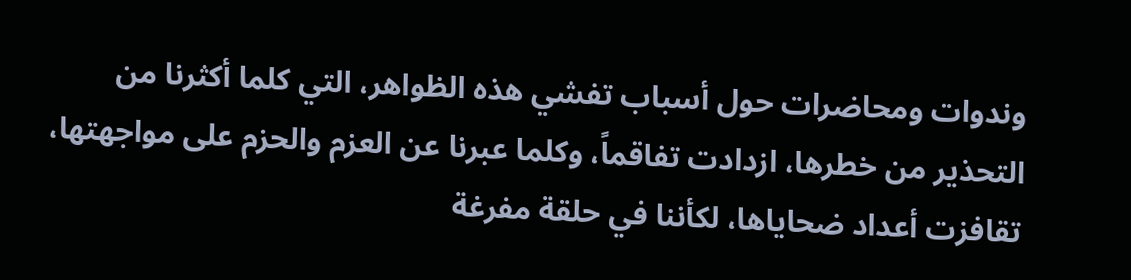وندوات ومحاضرات حول أسباب تفشي هذه الظواهر، التي كلما أكثرنا من التحذير من خطرها، ازدادت تفاقماً، وكلما عبرنا عن العزم والحزم على مواجهتها،  تقافزت أعداد ضحاياها، لكأننا في حلقة مفرغة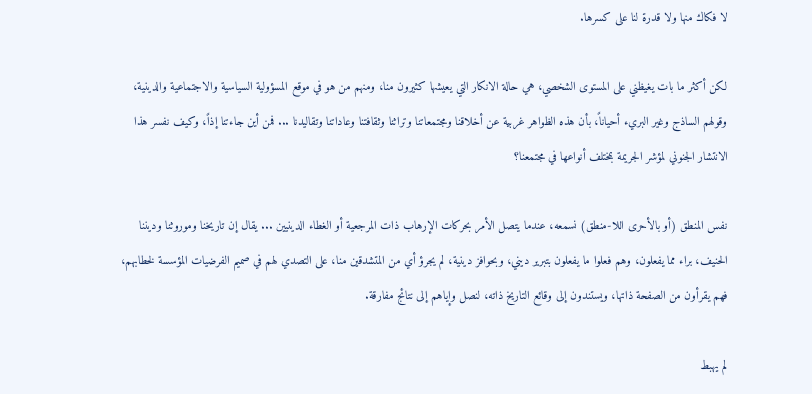لا فكاك منها ولا قدرة لنا على كسرها.

لكن أكثر ما بات يغيظني على المستوى الشخصي، هي حالة الانكار التي يعيشها كثيرون منا، ومنهم من هو في موقع المسؤولية السياسية والاجتماعية والدينية، وقولهم الساذج وغير البريء أحياناً، بأن هذه الظواهر غربية عن أخلاقنا ومجتمعاتنا وتراثنا وثقافتنا وعاداتنا وتقاليدنا ... فمن أين جاءتنا إذاً، وكيف نفسر هذا الانتشار الجنوني لمؤشر الجريمة بمختلف أنواعها في مجتمعنا؟

نفس المنطق (أو بالأحرى اللا-منطق) نسمعه، عندما يتصل الأمر بحركات الإرهاب ذات المرجعية أو الغطاء الدينيين ... يقال إن تاريخنا وموروثنا وديننا الحنيف، براء مما يفعلون، وهم فعلوا ما يفعلون بتبرير ديني، وبحوافز دينية، لم يجرؤ أي من المتشدقين منا، على التصدي لهم في صميم الفرضيات المؤسسة لخطابهم، فهم يقرأون من الصفحة ذاتها، ويستندون إلى وقائع التاريخ ذاته، لنصل وإياهم إلى نتائج مفارقة.

لم يهبط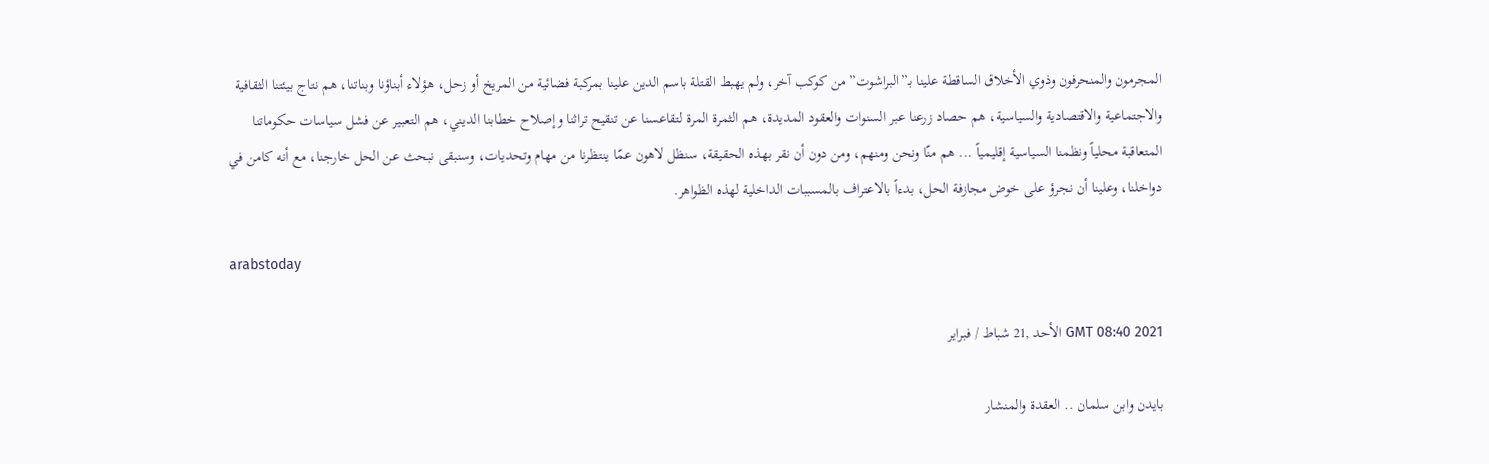المجرمون والمنحرفون وذوي الأخلاق الساقطة علينا بـ”البراشوت” من كوكب آخر، ولم يهبط القتلة باسم الدين علينا بمركبة فضائية من المريخ أو زحل، هؤلاء أبناؤنا وبناتنا، هم نتاج بيئتنا الثقافية والاجتماعية والاقتصادية والسياسية، هم حصاد زرعنا عبر السنوات والعقود المديدة، هم الثمرة المرة لتقاعسنا عن تنقيح تراثنا وإصلاح خطابنا الديني، هم التعبير عن فشل سياسات حكوماتنا المتعاقبة محلياً ونظمنا السياسية إقليمياً ... هم منّا ونحن ومنهم، ومن دون أن نقر بهذه الحقيقة، سنظل لاهون عمّا ينتظرنا من مهام وتحديات، وسنبقى نبحث عن الحل خارجنا، مع أنه كامن في دواخلنا، وعلينا أن نجرؤ على خوض مجازفة الحل، بدءاً بالاعتراف بالمسببات الداخلية لهذه الظواهر.

arabstoday

GMT 08:40 2021 الأحد ,21 شباط / فبراير

بايدن وابن سلمان .. العقدة والمنشار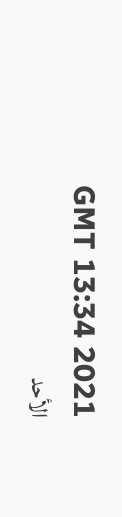GMT 13:34 2021 الأحد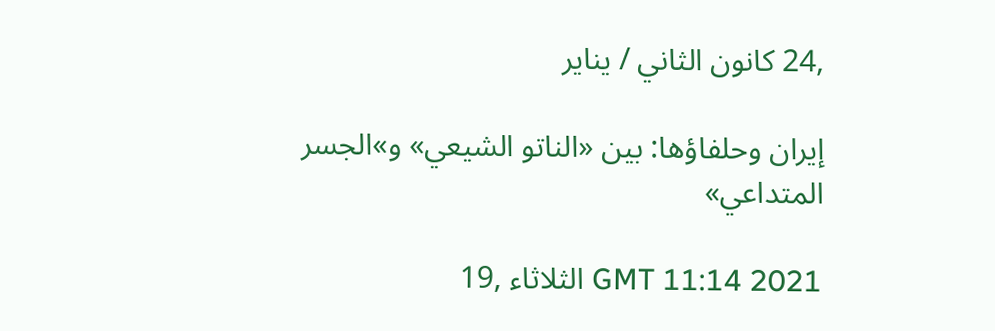,24 كانون الثاني / يناير

إيران وحلفاؤها: بين «الناتو الشيعي» و»الجسر المتداعي»

GMT 11:14 2021 الثلاثاء ,19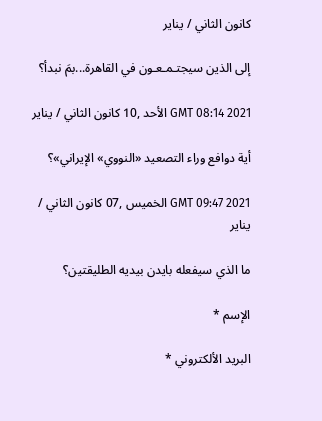كانون الثاني / يناير

إلى الذين سيجتـمـعـون في القاهرة...بمَ نبدأ؟

GMT 08:14 2021 الأحد ,10 كانون الثاني / يناير

أية دوافع وراء التصعيد «النووي» الإيراني»؟

GMT 09:47 2021 الخميس ,07 كانون الثاني / يناير

ما الذي سيفعله بايدن بيديه الطليقتين؟

الإسم *

البريد الألكتروني *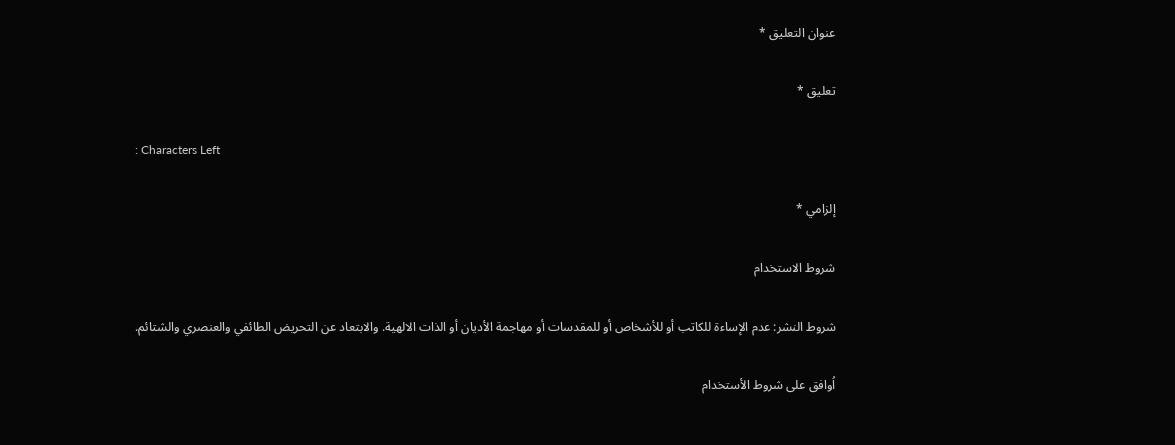عنوان التعليق *

تعليق *

: Characters Left

إلزامي *

شروط الاستخدام

شروط النشر: عدم الإساءة للكاتب أو للأشخاص أو للمقدسات أو مهاجمة الأديان أو الذات الالهية. والابتعاد عن التحريض الطائفي والعنصري والشتائم.

اُوافق على شروط الأستخدام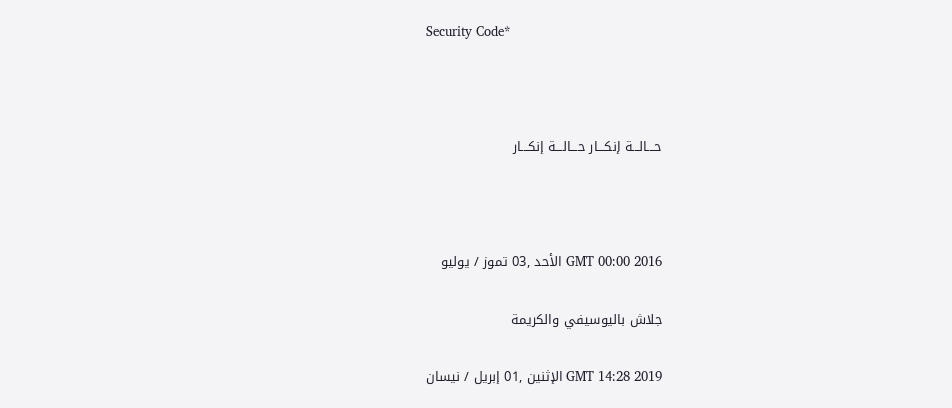Security Code*



حـــالـــة إنكـــار حـــالـــة إنكـــار



GMT 00:00 2016 الأحد ,03 تموز / يوليو

جلاش باليوسيفي والكريمة

GMT 14:28 2019 الإثنين ,01 إبريل / نيسان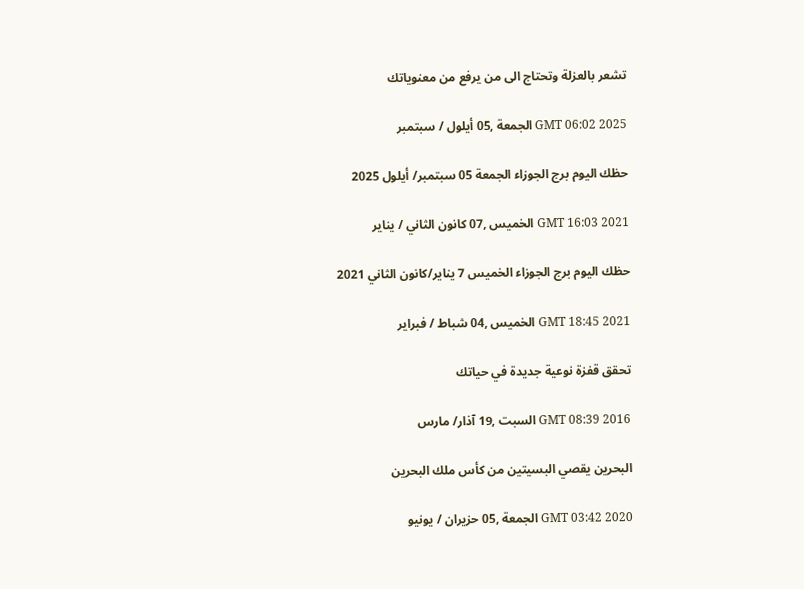تشعر بالعزلة وتحتاج الى من يرفع من معنوياتك

GMT 06:02 2025 الجمعة ,05 أيلول / سبتمبر

حظك اليوم برج الجوزاء الجمعة 05 سبتمبر/ أيلول 2025

GMT 16:03 2021 الخميس ,07 كانون الثاني / يناير

حظك اليوم برج الجوزاء الخميس 7 يناير/كانون الثاني 2021

GMT 18:45 2021 الخميس ,04 شباط / فبراير

تحقق قفزة نوعية جديدة في حياتك

GMT 08:39 2016 السبت ,19 آذار/ مارس

البحرين يقصي البسيتين من كأس ملك البحرين

GMT 03:42 2020 الجمعة ,05 حزيران / يونيو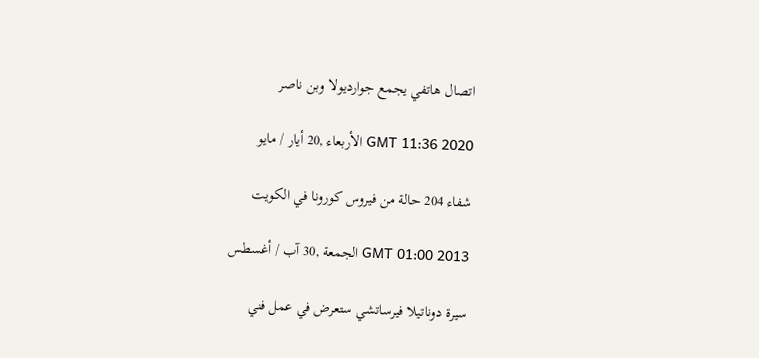اتصال هاتفي يجمع جوارديولا وبن ناصر

GMT 11:36 2020 الأربعاء ,20 أيار / مايو

شفاء 204 حالة من فيروس كورونا في الكويت

GMT 01:00 2013 الجمعة ,30 آب / أغسطس

سيرة دوناتيلا فيرساتشي ستعرض في عمل فني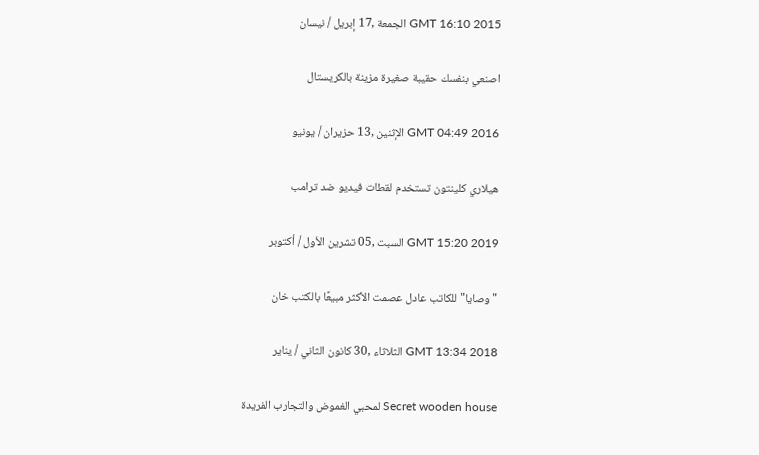GMT 16:10 2015 الجمعة ,17 إبريل / نيسان

اصنعي بنفسك حقيبة صغيرة مزينة بالكريستال

GMT 04:49 2016 الإثنين ,13 حزيران / يونيو

هيلاري كلينتون تستخدم لقطات فيديو ضد ترامب

GMT 15:20 2019 السبت ,05 تشرين الأول / أكتوبر

" وصايا" للكاتب عادل عصمت الأكثر مبيعًا بالكتب خان

GMT 13:34 2018 الثلاثاء ,30 كانون الثاني / يناير

Secret wooden house لمحبي الغموض والتجارب الفريدة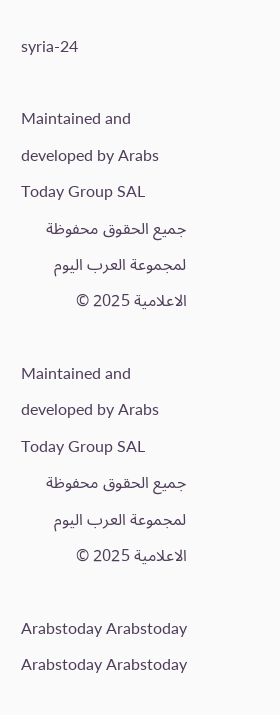syria-24

Maintained and developed by Arabs Today Group SAL
جميع الحقوق محفوظة لمجموعة العرب اليوم الاعلامية 2025 ©

Maintained and developed by Arabs Today Group SAL
جميع الحقوق محفوظة لمجموعة العرب اليوم الاعلامية 2025 ©

Arabstoday Arabstoday Arabstoday Arabstoday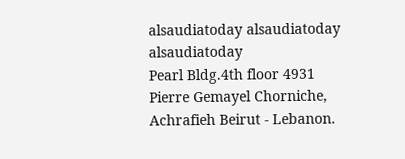alsaudiatoday alsaudiatoday alsaudiatoday
Pearl Bldg.4th floor 4931 Pierre Gemayel Chorniche, Achrafieh Beirut - Lebanon.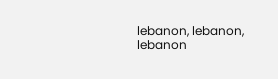lebanon, lebanon, lebanon